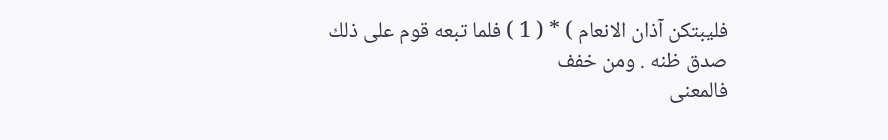فليبتكن آذان الانعام ) * ( 1 ) فلما تبعه قوم على ذلك صدق ظنه . ومن خفف
فالمعنى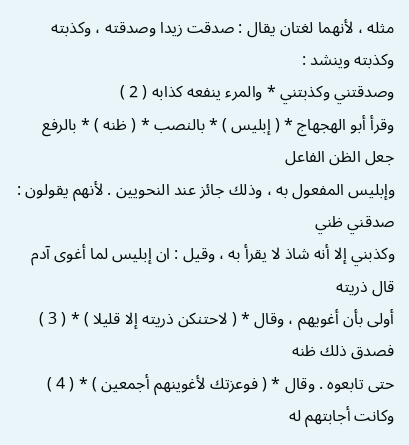مثله ، لأنهما لغتان يقال : صدقت زيدا وصدقته ، وكذبته
وكذبته وينشد :
وصدقتني وكذبتني * والمرء ينفعه كذابه ( 2 )
وقرأ أبو الهجهاج * ( إبليس ) * بالنصب * ( ظنه ) * بالرفع جعل الظن الفاعل
وإبليس المفعول به ، وذلك جائز عند النحويين . لأنهم يقولون : صدقني ظني
وكذبني إلا أنه شاذ لا يقرأ به ، وقيل : ان إبليس لما أغوى آدم قال ذريته
أولى بأن أغويهم ، وقال * ( لاحتنكن ذريته إلا قليلا ) * ( 3 ) فصدق ذلك ظنه
حتى تابعوه . وقال * ( فوعزتك لأغوينهم أجمعين ) * ( 4 ) وكانت أجابتهم له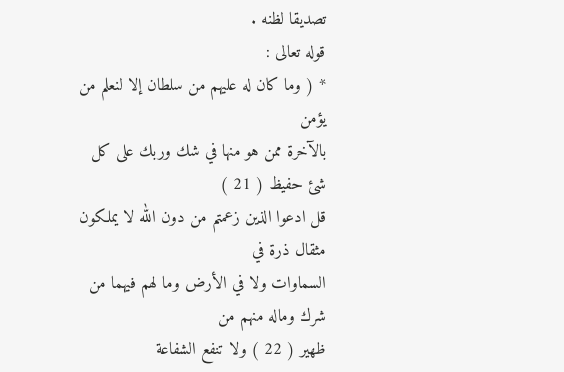تصديقا لظنه .
قوله تعالى :
* ( وما كان له عليهم من سلطان إلا لنعلم من يؤمن
بالآخرة ممن هو منها في شك وربك على كل شئ حفيظ ( 21 )
قل ادعوا الذين زعمتم من دون الله لا يملكون مثقال ذرة في
السماوات ولا في الأرض وما لهم فيهما من شرك وماله منهم من
ظهير ( 22 ) ولا تنفع الشفاعة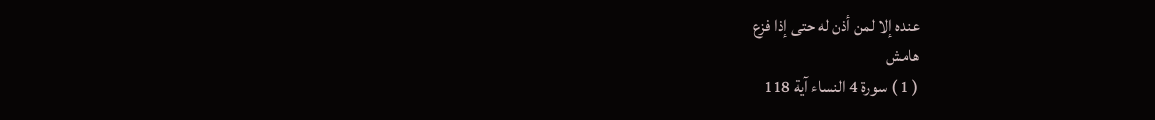عنده إلا لمن أذن له حتى إذا فزع
هامش
( 1 ) سورة 4 النساء آية 118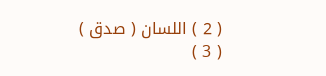( 2 ) اللسان ( صدق )
( 3 )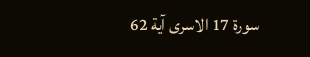سورة 17 الاسرى آية 62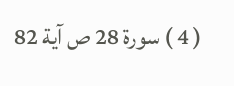( 4 ) سورة 28 ص آية 82